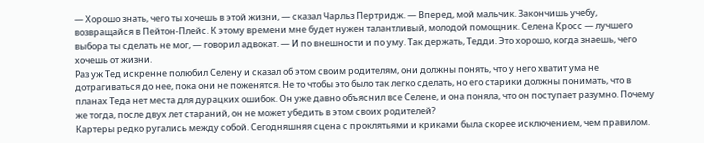— Хорошо знать, чего ты хочешь в этой жизни, — сказал Чарльз Пертридж. — Вперед, мой мальчик. Закончишь учебу, возвращайся в Пейтон-Плейс. К этому времени мне будет нужен талантливый, молодой помощник. Селена Кросс — лучшего выбора ты сделать не мог, — говорил адвокат. — И по внешности и по уму. Так держать, Тедди. Это хорошо, когда знаешь, чего хочешь от жизни.
Раз уж Тед искренне полюбил Селену и сказал об этом своим родителям, они должны понять, что у него хватит ума не дотрагиваться до нее, пока они не поженятся. Не то чтобы это было так легко сделать, но его старики должны понимать, что в планах Теда нет места для дурацких ошибок. Он уже давно объяснил все Селене, и она поняла, что он поступает разумно. Почему же тогда, после двух лет стараний, он не может убедить в этом своих родителей?
Картеры редко ругались между собой. Сегодняшняя сцена с проклятьями и криками была скорее исключением, чем правилом.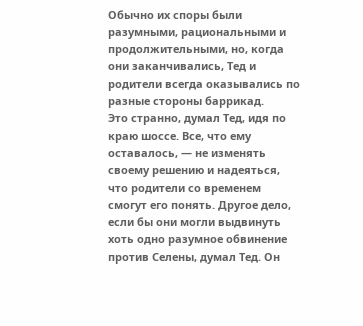Обычно их споры были разумными, рациональными и продолжительными, но, когда они заканчивались, Тед и родители всегда оказывались по разные стороны баррикад.
Это странно, думал Тед, идя по краю шоссе. Все, что ему оставалось, — не изменять своему решению и надеяться, что родители со временем смогут его понять. Другое дело, если бы они могли выдвинуть хоть одно разумное обвинение против Селены, думал Тед. Он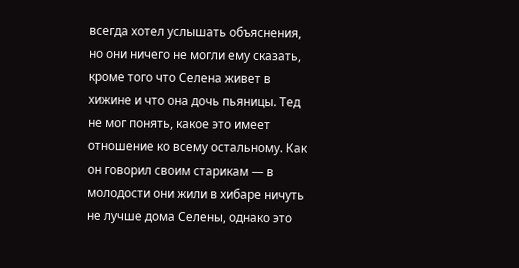всегда хотел услышать объяснения, но они ничего не могли ему сказать, кроме того что Селена живет в хижине и что она дочь пьяницы. Тед не мог понять, какое это имеет отношение ко всему остальному. Как он говорил своим старикам — в молодости они жили в хибаре ничуть не лучше дома Селены, однако это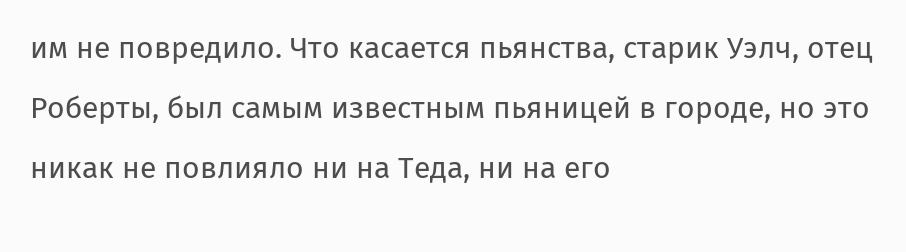им не повредило. Что касается пьянства, старик Уэлч, отец Роберты, был самым известным пьяницей в городе, но это никак не повлияло ни на Теда, ни на его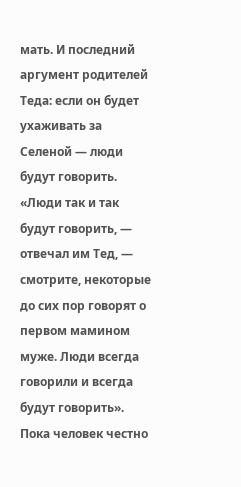мать. И последний аргумент родителей Теда: если он будет ухаживать за Селеной — люди будут говорить. «Люди так и так будут говорить, — отвечал им Тед, — смотрите, некоторые до сих пор говорят о первом мамином муже. Люди всегда говорили и всегда будут говорить». Пока человек честно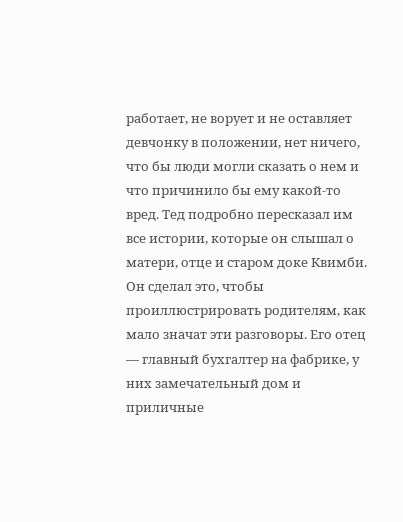работает, не ворует и не оставляет девчонку в положении, нет ничего, что бы люди могли сказать о нем и что причинило бы ему какой-то вред. Тед подробно пересказал им все истории, которые он слышал о матери, отце и старом доке Квимби. Он сделал это, чтобы проиллюстрировать родителям, как мало значат эти разговоры. Его отец — главный бухгалтер на фабрике, у них замечательный дом и приличные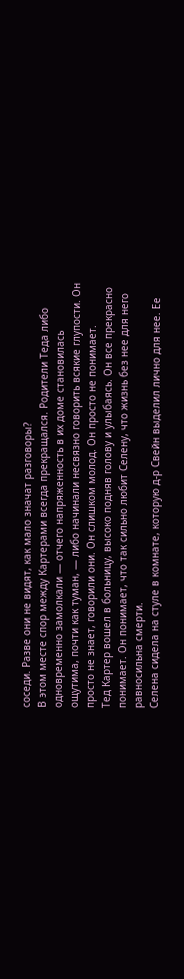соседи. Разве они не видят, как мало значат разговоры?
В этом месте спор между Картерами всегда прекращался. Родители Теда либо одновременно замолкали — отчего напряженность в их доме становилась ощутима, почти как туман, — либо начинали несвязно говорить всякие глупости. Он просто не знает, говорили они. Он слишком молод. Он просто не понимает.
Тед Картер вошел в больницу, высоко подняв голову и улыбаясь. Он все прекрасно понимает. Он понимает, что так сильно любит Селену, что жизнь без нее для него равносильна смерти.
Селена сидела на стуле в комнате, которую д-р Свейн выделил лично для нее. Ее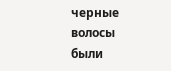черные волосы были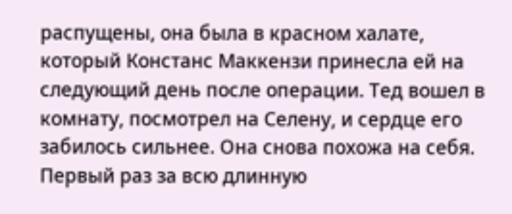распущены, она была в красном халате, который Констанс Маккензи принесла ей на следующий день после операции. Тед вошел в комнату, посмотрел на Селену, и сердце его забилось сильнее. Она снова похожа на себя. Первый раз за всю длинную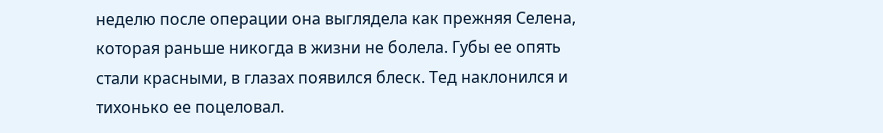неделю после операции она выглядела как прежняя Селена, которая раньше никогда в жизни не болела. Губы ее опять стали красными, в глазах появился блеск. Тед наклонился и тихонько ее поцеловал.